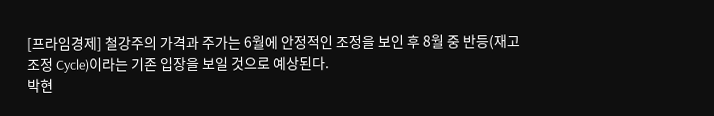[프라임경제] 철강주의 가격과 주가는 6월에 안정적인 조정을 보인 후 8월 중 반등(재고조정 Cycle)이라는 기존 입장을 보일 것으로 예상된다.
박현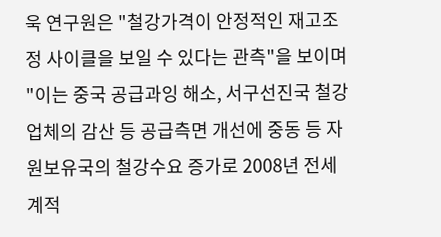욱 연구원은 "철강가격이 안정적인 재고조정 사이클을 보일 수 있다는 관측"을 보이며 "이는 중국 공급과잉 해소, 서구선진국 철강업체의 감산 등 공급측면 개선에 중동 등 자원보유국의 철강수요 증가로 2008년 전세계적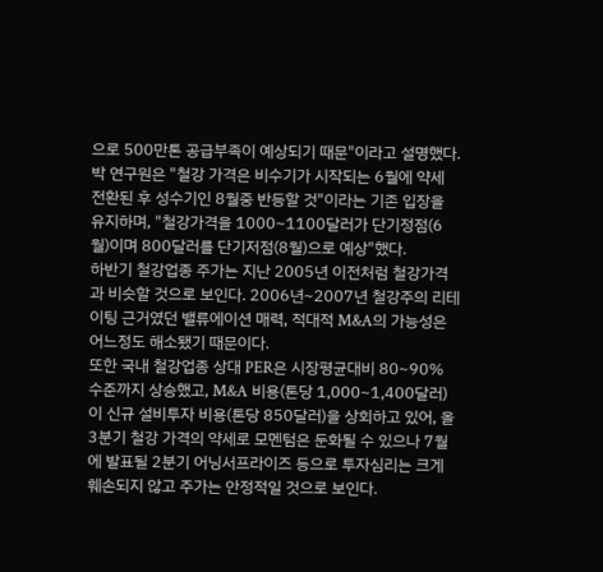으로 500만톤 공급부족이 예상되기 때문"이라고 설명했다.
박 연구원은 "철강 가격은 비수기가 시작되는 6월에 약세 전환된 후 성수기인 8월중 반등할 것"이라는 기존 입장을 유지하며, "철강가격을 1000~1100달러가 단기정점(6월)이며 800달러를 단기저점(8월)으로 예상"했다.
하반기 철강업종 주가는 지난 2005년 이전처럼 철강가격과 비슷할 것으로 보인다. 2006년~2007년 철강주의 리테이팅 근거였던 밸류에이션 매력, 적대적 M&A의 가능성은 어느정도 해소됐기 때문이다.
또한 국내 철강업종 상대 PER은 시장평균대비 80~90% 수준까지 상승했고, M&A 비용(톤당 1,000~1,400달러)이 신규 설비투자 비용(톤당 850달러)을 상회하고 있어, 올 3분기 철강 가격의 약세로 모멘텀은 둔화될 수 있으나 7월에 발표될 2분기 어닝서프라이즈 등으로 투자심리는 크게 훼손되지 않고 주가는 안정적일 것으로 보인다.